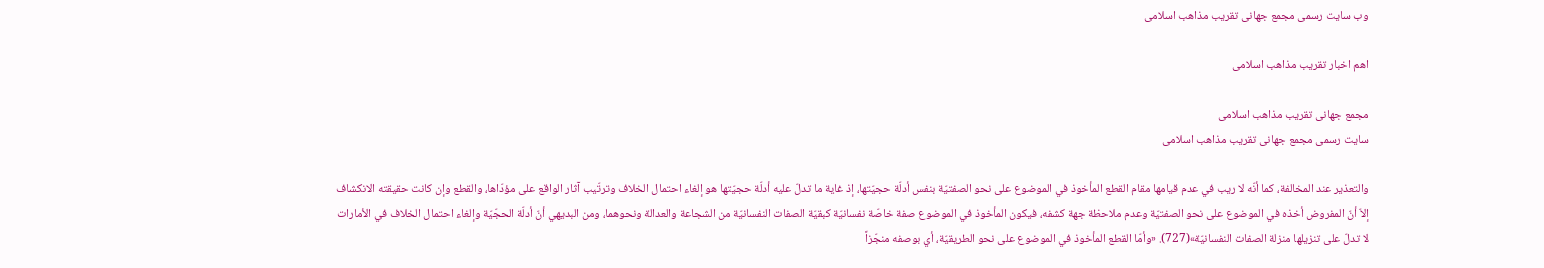وب سایت رسمی مجمع جهانى تقريب مذاهب اسلامى

اهم اخبار تقریب مذاهب اسلامی

مجمع جهانى تقريب مذاهب اسلامى
سایت رسمی مجمع جهانى تقريب مذاهب اسلامى

والتعذير عند المخالفة، كما أنّه لا ريب في عدم قيامها مقام القطع المأخوذ في الموضوع على نحو الصفتيّة بنفس أدلّة حجيّتها، إذ غاية ما تدلّ عليه أدلّة حجيّتها هو إلغاء احتمال الخلاف وترتّيب آثار الواقع على مؤدّاها، والقطع وإن كانت حقيقته الانكشاف إلاّ أنّ المفروض أخذه في الموضوع على نحو الصفتيّة وعدم ملاحظة جهة كشفه، فيكون المأخوذ في الموضوع صفة خاصّة نفسانيّة كبقيّة الصفات النفسانيّة من الشجاعة والعدالة ونحوهما، ومن البديهي أنّ أدلّة الحجّيّة وإلغاء احتمال الخلاف في الأمارات لا تدلّ على تنزيلها منزلة الصفات النفسانيّة»(727). «وأمّا القطع المأخوذ في الموضوع على نحو الطريقيّة، أي بوصفه منجّزاً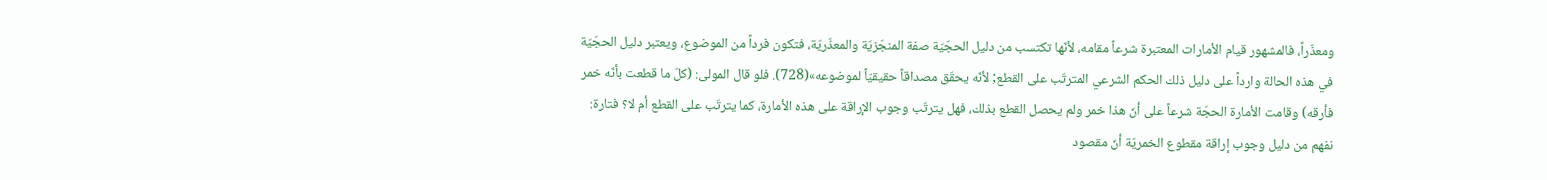ومعذّراً، فالمشهور قيام الأمارات المعتبرة شرعاً مقامه، لأنّها تكتسب من دليل الحجّيّة صفة المنجّزيّة والمعذّريّة، فتكون فرداً من الموضوع، ويعتبر دليل الحجّيّة في هذه الحالة وارداً على دليل ذلك الحكم الشرعي المترتّب على القطع; لأنّه يحقّق مصداقاً حقيقيّاً لموضوعه»(728). فلو قال المولى: (كلّ ما قطعت بأنّه خمر فأرقه) وقامت الأمارة الحجّة شرعاً على أنّ هذا خمر ولم يحصل القطع بذلك، فهل يترتّب وجوب الإراقة على هذه الأمارة، كما يترتّب على القطع أم لا؟ فتارة: نفهم من دليل وجوب إراقة مقطوع الخمريّة أنّ مقصود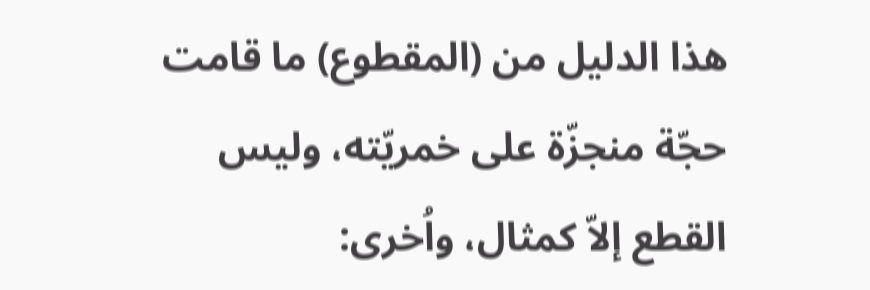هذا الدليل من (المقطوع) ما قامت حجّة منجزّة على خمريّته، وليس القطع إلاّ كمثال، واُخرى: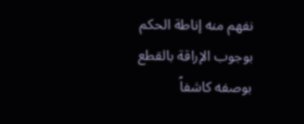نفهم منه إناطة الحكم بوجوب الإراقة بالقطع بوصفه كاشفاً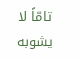تامّاً لا يشوبه